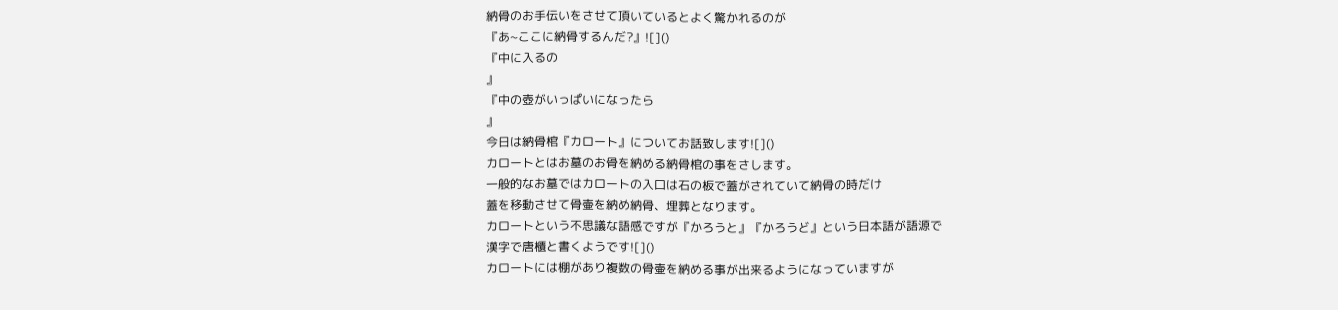納骨のお手伝いをさせて頂いているとよく驚かれるのが
『あ~ここに納骨するんだ?』![]()
『中に入るの
』
『中の壺がいっぱいになったら
』
今日は納骨棺『カロート』についてお話致します![]()
カロートとはお墓のお骨を納める納骨棺の事をさします。
一般的なお墓ではカロートの入口は石の板で蓋がされていて納骨の時だけ
蓋を移動させて骨壷を納め納骨、埋葬となります。
カロートという不思議な語感ですが『かろうと』『かろうど』という日本語が語源で
漢字で唐櫃と書くようです![]()
カロートには棚があり複数の骨壷を納める事が出来るようになっていますが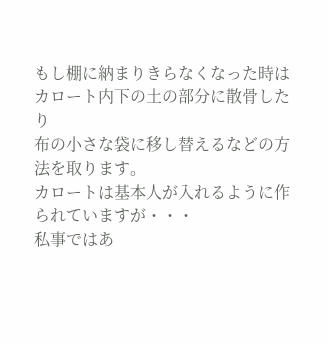もし棚に納まりきらなくなった時はカロート内下の土の部分に散骨したり
布の小さな袋に移し替えるなどの方法を取ります。
カロートは基本人が入れるように作られていますが・・・
私事ではあ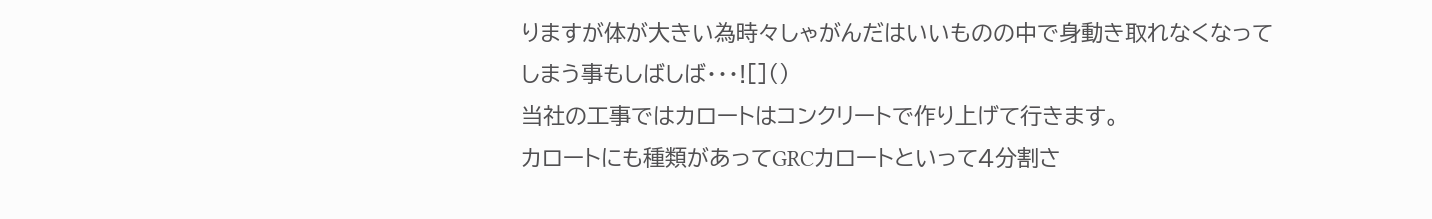りますが体が大きい為時々しゃがんだはいいものの中で身動き取れなくなって
しまう事もしばしば・・・![]()
当社の工事ではカロートはコンクリートで作り上げて行きます。
カロートにも種類があってGRCカロートといって4分割さ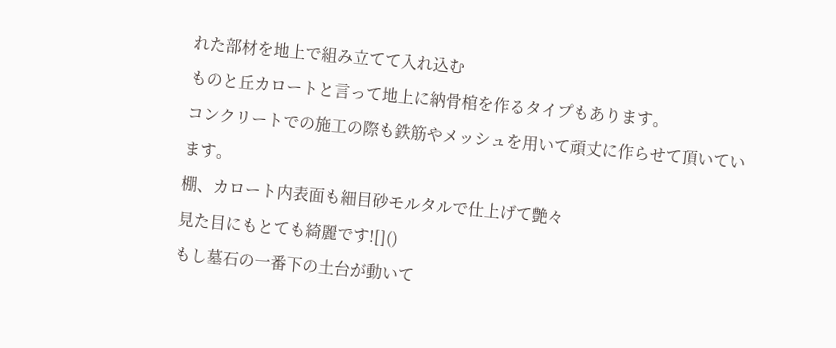れた部材を地上で組み立てて入れ込む
ものと丘カロートと言って地上に納骨棺を作るタイプもあります。
コンクリートでの施工の際も鉄筋やメッシュを用いて頑丈に作らせて頂いています。
棚、カロート内表面も細目砂モルタルで仕上げて艶々
見た目にもとても綺麗です![]()
もし墓石の一番下の土台が動いて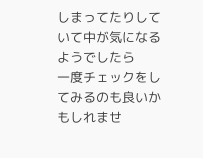しまってたりしていて中が気になるようでしたら
一度チェックをしてみるのも良いかもしれませ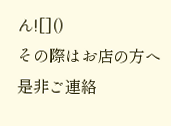ん![]()
その際はお店の方へ是非ご連絡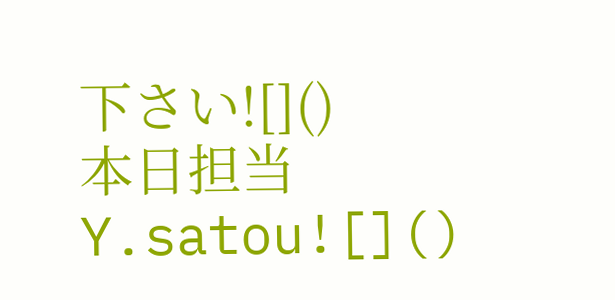下さい![]()
本日担当 Y.satou![]()